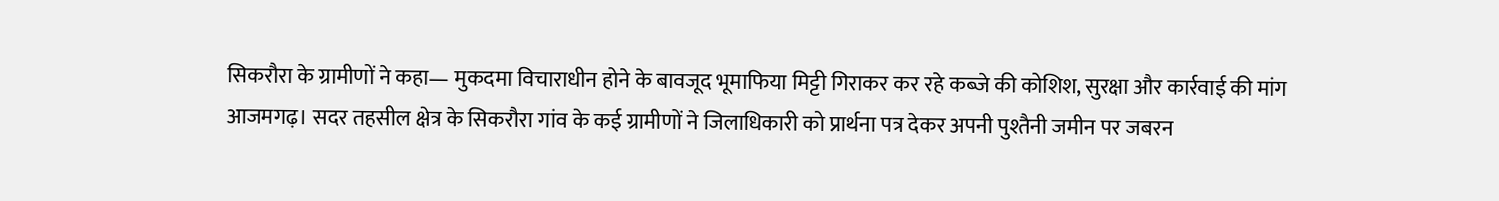सिकरौरा के ग्रामीणों ने कहा— मुकदमा विचाराधीन होने के बावजूद भूमाफिया मिट्टी गिराकर कर रहे कब्जे की कोशिश, सुरक्षा और कार्रवाई की मांग
आजमगढ़। सदर तहसील क्षेत्र के सिकरौरा गांव के कई ग्रामीणों ने जिलाधिकारी को प्रार्थना पत्र देकर अपनी पुश्तैनी जमीन पर जबरन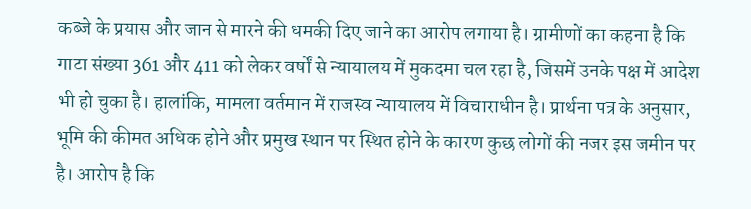कब्जे के प्रयास और जान से मारने की धमकी दिए जाने का आरोप लगाया है। ग्रामीणों का कहना है कि गाटा संख्या 361 और 411 को लेकर वर्षों से न्यायालय में मुकदमा चल रहा है, जिसमें उनके पक्ष में आदेश भी हो चुका है। हालांकि, मामला वर्तमान में राजस्व न्यायालय में विचाराधीन है। प्रार्थना पत्र के अनुसार, भूमि की कीमत अधिक होने और प्रमुख स्थान पर स्थित होने के कारण कुछ लोगों की नजर इस जमीन पर है। आरोप है कि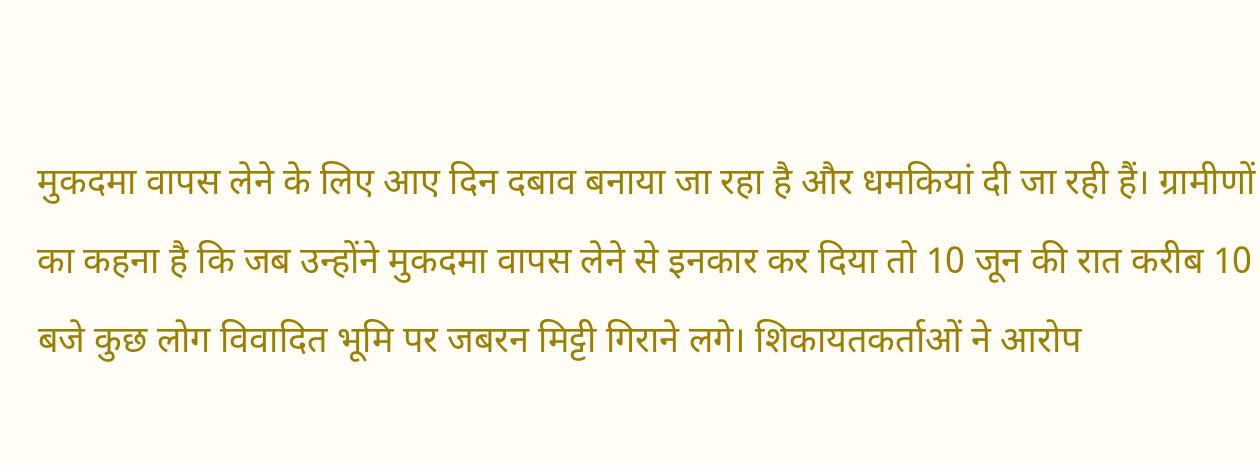मुकदमा वापस लेने के लिए आए दिन दबाव बनाया जा रहा है और धमकियां दी जा रही हैं। ग्रामीणों का कहना है कि जब उन्होंने मुकदमा वापस लेने से इनकार कर दिया तो 10 जून की रात करीब 10 बजे कुछ लोग विवादित भूमि पर जबरन मिट्टी गिराने लगे। शिकायतकर्ताओं ने आरोप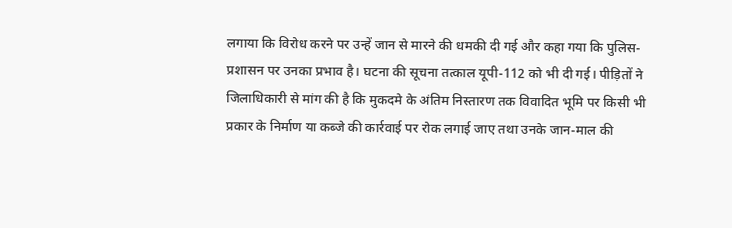लगाया कि विरोध करने पर उन्हें जान से मारने की धमकी दी गई और कहा गया कि पुलिस-प्रशासन पर उनका प्रभाव है। घटना की सूचना तत्काल यूपी-112 को भी दी गई। पीड़ितों ने जिलाधिकारी से मांग की है कि मुकदमे के अंतिम निस्तारण तक विवादित भूमि पर किसी भी प्रकार के निर्माण या कब्जे की कार्रवाई पर रोक लगाई जाए तथा उनके जान-माल की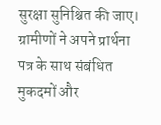सुरक्षा सुनिश्चित की जाए। ग्रामीणों ने अपने प्रार्थना पत्र के साथ संबंधित मुकदमों और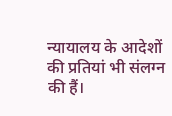न्यायालय के आदेशों की प्रतियां भी संलग्न की हैं।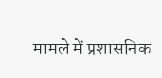मामले में प्रशासनिक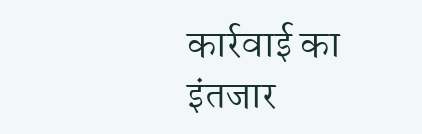कार्रवाई का इंतजार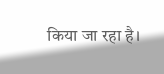किया जा रहा है।